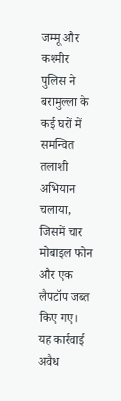जम्मू और कश्मीर पुलिस ने बरामुल्ला के कई घरों में समन्वित तलाशी अभियान चलाया, जिसमें चार मोबाइल फोन और एक लैपटॉप जब्त किए गए। यह कार्रवाई अवैध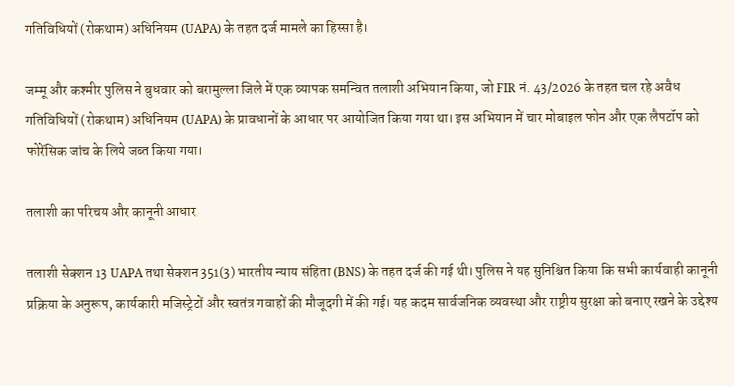गतिविधियों (रोकथाम) अधिनियम (UAPA) के तहत दर्ज मामले का हिस्सा है।

जम्मू और कश्मीर पुलिस ने बुधवार को बरामुल्ला जिले में एक व्यापक समन्वित तलाशी अभियान किया, जो FIR नं. 43/2026 के तहत चल रहे अवैध गतिविधियों (रोकथाम) अधिनियम (UAPA) के प्रावधानों के आधार पर आयोजित किया गया था। इस अभियान में चार मोबाइल फोन और एक लैपटॉप को फोरेंसिक जांच के लिये जब्त किया गया।

तलाशी का परिचय और कानूनी आधार

तलाशी सेक्शन 13 UAPA तथा सेक्शन 351(3) भारतीय न्याय संहिता (BNS) के तहत दर्ज की गई थी। पुलिस ने यह सुनिश्चित किया कि सभी कार्यवाही कानूनी प्रक्रिया के अनुरूप, कार्यकारी मजिस्ट्रेटों और स्वतंत्र गवाहों की मौजूदगी में की गई। यह कदम सार्वजनिक व्यवस्था और राष्ट्रीय सुरक्षा को बनाए रखने के उद्देश्य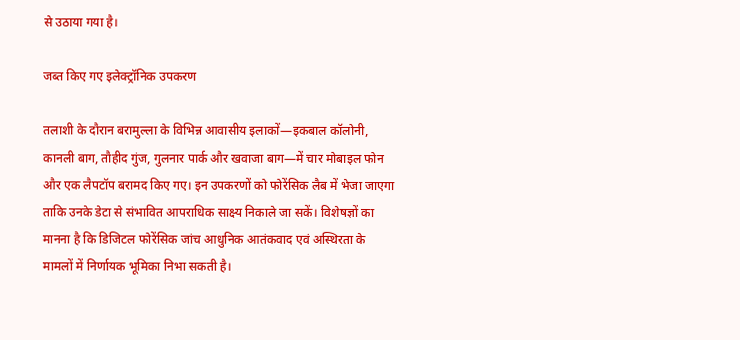से उठाया गया है।

जब्त किए गए इलेक्ट्रॉनिक उपकरण

तलाशी के दौरान बरामुल्ला के विभिन्न आवासीय इलाकों—इकबाल कॉलोनी, कानली बाग, तौहीद गुंज, गुलनार पार्क और खवाजा बाग—में चार मोबाइल फोन और एक लैपटॉप बरामद किए गए। इन उपकरणों को फोरेंसिक लैब में भेजा जाएगा ताकि उनके डेटा से संभावित आपराधिक साक्ष्य निकाले जा सकें। विशेषज्ञों का मानना है कि डिजिटल फोरेंसिक जांच आधुनिक आतंकवाद एवं अस्थिरता के मामलों में निर्णायक भूमिका निभा सकती है।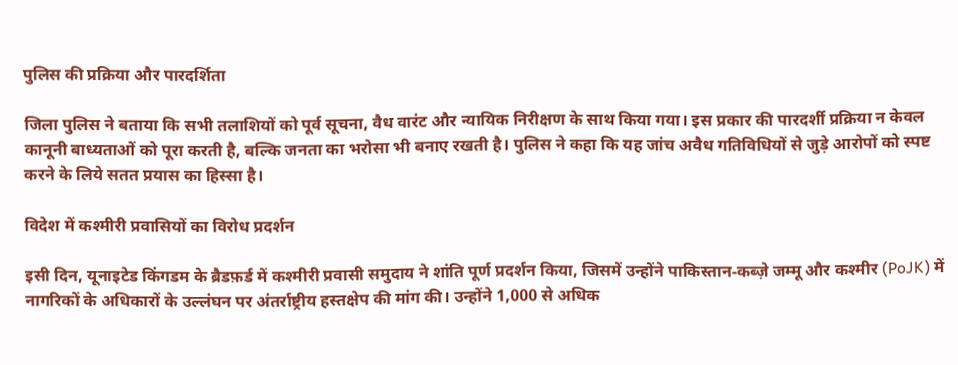पुलिस की प्रक्रिया और पारदर्शिता

जिला पुलिस ने बताया कि सभी तलाशियों को पूर्व सूचना, वैध वारंट और न्यायिक निरीक्षण के साथ किया गया। इस प्रकार की पारदर्शी प्रक्रिया न केवल कानूनी बाध्यताओं को पूरा करती है, बल्कि जनता का भरोसा भी बनाए रखती है। पुलिस ने कहा कि यह जांच अवैध गतिविधियों से जुड़े आरोपों को स्पष्ट करने के लिये सतत प्रयास का हिस्सा है।

विदेश में कश्मीरी प्रवासियों का विरोध प्रदर्शन

इसी दिन, यूनाइटेड किंगडम के ब्रैडफ़र्ड में कश्मीरी प्रवासी समुदाय ने शांति पूर्ण प्रदर्शन किया, जिसमें उन्होंने पाकिस्तान‑कब्ज़े जम्मू और कश्मीर (PoJK) में नागरिकों के अधिकारों के उल्लंघन पर अंतर्राष्ट्रीय हस्तक्षेप की मांग की। उन्होंने 1,000 से अधिक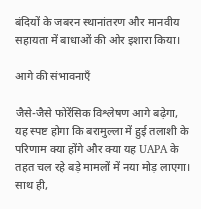बंदियों के जबरन स्थानांतरण और मानवीय सहायता में बाधाओं की ओर इशारा किया।

आगे की संभावनाएँ

जैसे-जैसे फोरेंसिक विश्लेषण आगे बढ़ेगा, यह स्पष्ट होगा कि बरामुल्ला में हुई तलाशी के परिणाम क्या होंगे और क्या यह UAPA के तहत चल रहे बड़े मामलों में नया मोड़ लाएगा। साथ ही,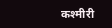कश्मीरी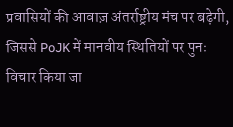प्रवासियों की आवाज़ अंतर्राष्ट्रीय मंच पर बढ़ेगी, जिससे PoJK में मानवीय स्थितियों पर पुनः विचार किया जा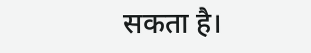सकता है।